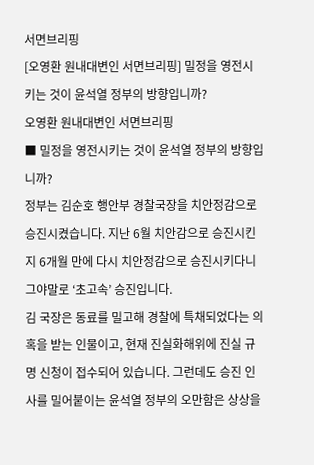서면브리핑
[오영환 원내대변인 서면브리핑] 밀정을 영전시키는 것이 윤석열 정부의 방향입니까?
오영환 원내대변인 서면브리핑
■ 밀정을 영전시키는 것이 윤석열 정부의 방향입니까?
정부는 김순호 행안부 경찰국장을 치안정감으로 승진시켰습니다. 지난 6월 치안감으로 승진시킨지 6개월 만에 다시 치안정감으로 승진시키다니 그야말로 ‘초고속’ 승진입니다.
김 국장은 동료를 밀고해 경찰에 특채되었다는 의혹을 받는 인물이고, 현재 진실화해위에 진실 규명 신청이 접수되어 있습니다. 그런데도 승진 인사를 밀어붙이는 윤석열 정부의 오만함은 상상을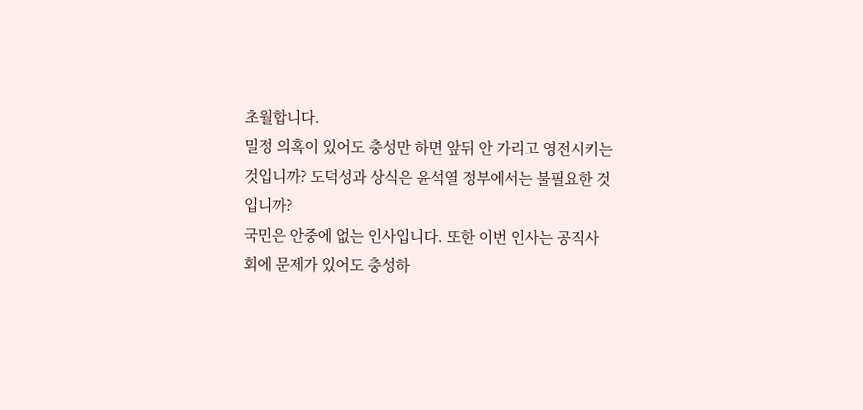초월합니다.
밀정 의혹이 있어도 충성만 하면 앞뒤 안 가리고 영전시키는 것입니까? 도덕성과 상식은 윤석열 정부에서는 불필요한 것입니까?
국민은 안중에 없는 인사입니다. 또한 이번 인사는 공직사회에 문제가 있어도 충성하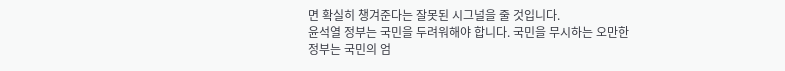면 확실히 챙겨준다는 잘못된 시그널을 줄 것입니다.
윤석열 정부는 국민을 두려워해야 합니다. 국민을 무시하는 오만한 정부는 국민의 엄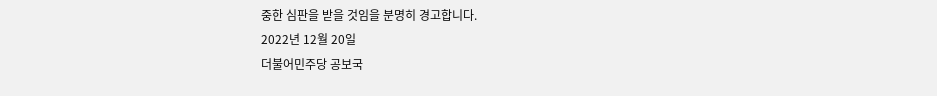중한 심판을 받을 것임을 분명히 경고합니다.
2022년 12월 20일
더불어민주당 공보국